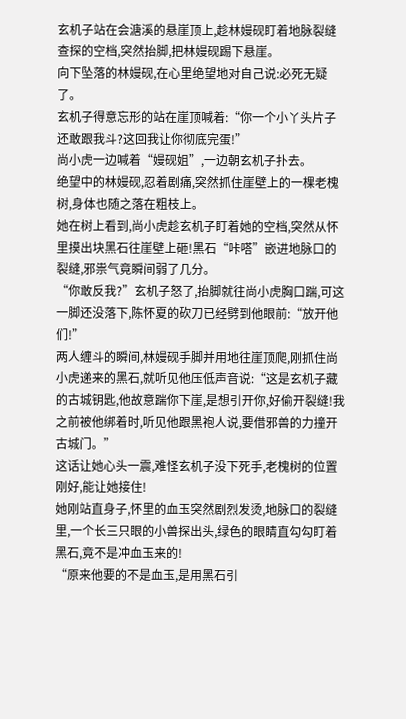玄机子站在会溏溪的悬崖顶上,趁林嫚砚盯着地脉裂缝查探的空档,突然抬脚,把林嫚砚踢下悬崖。
向下坠落的林嫚砚,在心里绝望地对自己说:必死无疑了。
玄机子得意忘形的站在崖顶喊着:“你一个小丫头片子还敢跟我斗?这回我让你彻底完蛋!”
尚小虎一边喊着“嫚砚姐”,一边朝玄机子扑去。
绝望中的林嫚砚,忍着剧痛,突然抓住崖壁上的一棵老槐树,身体也随之落在粗枝上。
她在树上看到,尚小虎趁玄机子盯着她的空档,突然从怀里摸出块黑石往崖壁上砸!黑石“咔嗒”嵌进地脉口的裂缝,邪祟气竟瞬间弱了几分。
“你敢反我?”玄机子怒了,抬脚就往尚小虎胸口踹,可这一脚还没落下,陈怀夏的砍刀已经劈到他眼前:“放开他们!”
两人缠斗的瞬间,林嫚砚手脚并用地往崖顶爬,刚抓住尚小虎递来的黑石,就听见他压低声音说:“这是玄机子藏的古城钥匙,他故意踹你下崖,是想引开你,好偷开裂缝!我之前被他绑着时,听见他跟黑袍人说,要借邪兽的力撞开古城门。”
这话让她心头一震,难怪玄机子没下死手,老槐树的位置刚好,能让她接住!
她刚站直身子,怀里的血玉突然剧烈发烫,地脉口的裂缝里,一个长三只眼的小兽探出头,绿色的眼睛直勾勾盯着黑石,竟不是冲血玉来的!
“原来他要的不是血玉,是用黑石引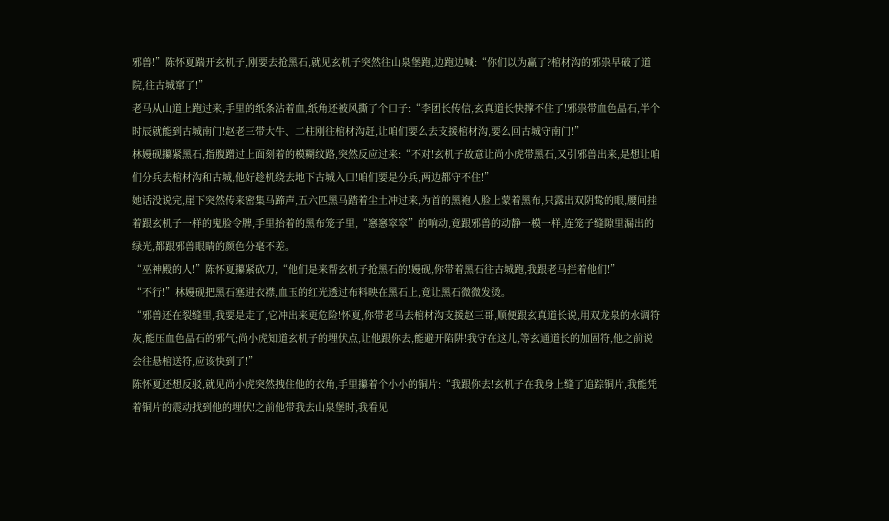邪兽!”陈怀夏踹开玄机子,刚要去抢黑石,就见玄机子突然往山泉堡跑,边跑边喊:“你们以为赢了?棺材沟的邪祟早破了道院,往古城窜了!”
老马从山道上跑过来,手里的纸条沾着血,纸角还被风撕了个口子:“李团长传信,玄真道长快撑不住了!邪祟带血色晶石,半个时辰就能到古城南门!赵老三带大牛、二柱刚往棺材沟赶,让咱们要么去支援棺材沟,要么回古城守南门!”
林嫚砚攥紧黑石,指腹蹭过上面刻着的模糊纹路,突然反应过来:“不对!玄机子故意让尚小虎带黑石,又引邪兽出来,是想让咱们分兵去棺材沟和古城,他好趁机绕去地下古城入口!咱们要是分兵,两边都守不住!”
她话没说完,崖下突然传来密集马蹄声,五六匹黑马踏着尘土冲过来,为首的黑袍人脸上蒙着黑布,只露出双阴鸷的眼,腰间挂着跟玄机子一样的鬼脸令牌,手里抬着的黑布笼子里,“窸窸窣窣”的响动,竟跟邪兽的动静一模一样,连笼子缝隙里漏出的绿光,都跟邪兽眼睛的颜色分毫不差。
“巫神殿的人!”陈怀夏攥紧砍刀,“他们是来帮玄机子抢黑石的!嫚砚,你带着黑石往古城跑,我跟老马拦着他们!”
“不行!”林嫚砚把黑石塞进衣襟,血玉的红光透过布料映在黑石上,竟让黑石微微发烫。
“邪兽还在裂缝里,我要是走了,它冲出来更危险!怀夏,你带老马去棺材沟支援赵三哥,顺便跟玄真道长说,用双龙泉的水调符灰,能压血色晶石的邪气;尚小虎知道玄机子的埋伏点,让他跟你去,能避开陷阱!我守在这儿,等玄通道长的加固符,他之前说会往悬棺送符,应该快到了!”
陈怀夏还想反驳,就见尚小虎突然拽住他的衣角,手里攥着个小小的铜片:“我跟你去!玄机子在我身上缝了追踪铜片,我能凭着铜片的震动找到他的埋伏!之前他带我去山泉堡时,我看见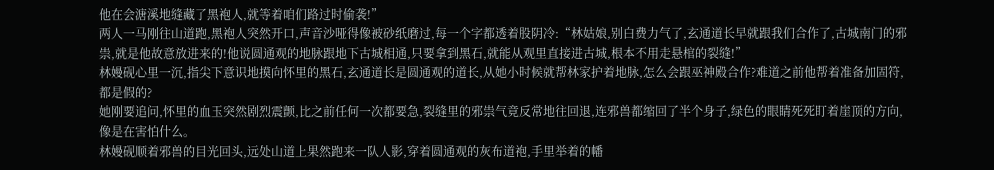他在会溏溪地缝藏了黑袍人,就等着咱们路过时偷袭!”
两人一马刚往山道跑,黑袍人突然开口,声音沙哑得像被砂纸磨过,每一个字都透着股阴冷:“林姑娘,别白费力气了,玄通道长早就跟我们合作了,古城南门的邪祟,就是他故意放进来的!他说圆通观的地脉跟地下古城相通,只要拿到黑石,就能从观里直接进古城,根本不用走悬棺的裂缝!”
林嫚砚心里一沉,指尖下意识地摸向怀里的黑石,玄通道长是圆通观的道长,从她小时候就帮林家护着地脉,怎么会跟巫神殿合作?难道之前他帮着准备加固符,都是假的?
她刚要追问,怀里的血玉突然剧烈震颤,比之前任何一次都要急,裂缝里的邪祟气竟反常地往回退,连邪兽都缩回了半个身子,绿色的眼睛死死盯着崖顶的方向,像是在害怕什么。
林嫚砚顺着邪兽的目光回头,远处山道上果然跑来一队人影,穿着圆通观的灰布道袍,手里举着的幡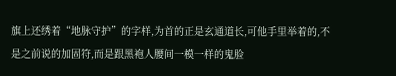旗上还绣着“地脉守护”的字样,为首的正是玄通道长,可他手里举着的,不是之前说的加固符,而是跟黑袍人腰间一模一样的鬼脸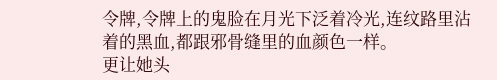令牌,令牌上的鬼脸在月光下泛着冷光,连纹路里沾着的黑血,都跟邪骨缝里的血颜色一样。
更让她头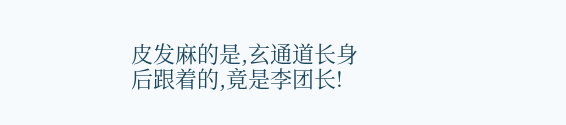皮发麻的是,玄通道长身后跟着的,竟是李团长!